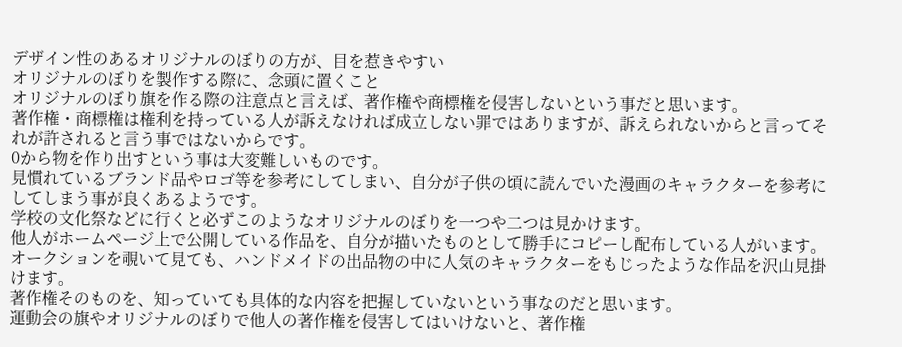デザイン性のあるオリジナルのぼりの方が、目を惹きやすい
オリジナルのぼりを製作する際に、念頭に置くこと
オリジナルのぼり旗を作る際の注意点と言えば、著作権や商標権を侵害しないという事だと思います。
著作権・商標権は権利を持っている人が訴えなければ成立しない罪ではありますが、訴えられないからと言ってそれが許されると言う事ではないからです。
0から物を作り出すという事は大変難しいものです。
見慣れているブランド品やロゴ等を参考にしてしまい、自分が子供の頃に読んでいた漫画のキャラクターを参考にしてしまう事が良くあるようです。
学校の文化祭などに行くと必ずこのようなオリジナルのぼりを一つや二つは見かけます。
他人がホームページ上で公開している作品を、自分が描いたものとして勝手にコピーし配布している人がいます。
オークションを覗いて見ても、ハンドメイドの出品物の中に人気のキャラクターをもじったような作品を沢山見掛けます。
著作権そのものを、知っていても具体的な内容を把握していないという事なのだと思います。
運動会の旗やオリジナルのぼりで他人の著作権を侵害してはいけないと、著作権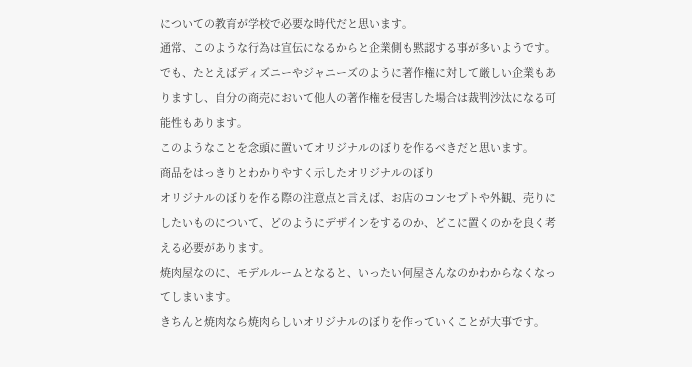についての教育が学校で必要な時代だと思います。
通常、このような行為は宣伝になるからと企業側も黙認する事が多いようです。
でも、たとえばディズニーやジャニーズのように著作権に対して厳しい企業もありますし、自分の商売において他人の著作権を侵害した場合は裁判沙汰になる可能性もあります。
このようなことを念頭に置いてオリジナルのぼりを作るべきだと思います。
商品をはっきりとわかりやすく示したオリジナルのぼり
オリジナルのぼりを作る際の注意点と言えば、お店のコンセプトや外観、売りにしたいものについて、どのようにデザインをするのか、どこに置くのかを良く考える必要があります。
焼肉屋なのに、モデルルームとなると、いったい何屋さんなのかわからなくなってしまいます。
きちんと焼肉なら焼肉らしいオリジナルのぼりを作っていくことが大事です。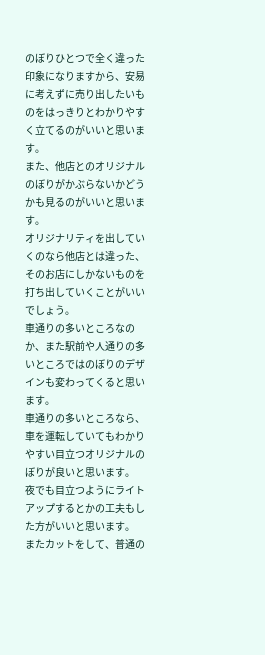のぼりひとつで全く違った印象になりますから、安易に考えずに売り出したいものをはっきりとわかりやすく立てるのがいいと思います。
また、他店とのオリジナルのぼりがかぶらないかどうかも見るのがいいと思います。
オリジナリティを出していくのなら他店とは違った、そのお店にしかないものを打ち出していくことがいいでしょう。
車通りの多いところなのか、また駅前や人通りの多いところではのぼりのデザインも変わってくると思います。
車通りの多いところなら、車を運転していてもわかりやすい目立つオリジナルのぼりが良いと思います。
夜でも目立つようにライトアップするとかの工夫もした方がいいと思います。
またカットをして、普通の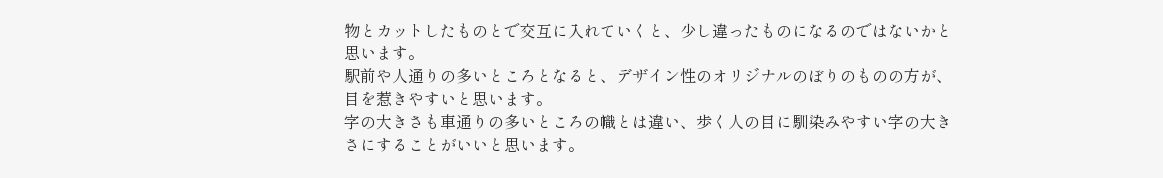物とカットしたものとで交互に入れていくと、少し違ったものになるのではないかと思います。
駅前や人通りの多いところとなると、デザイン性のオリジナルのぼりのものの方が、目を惹きやすいと思います。
字の大きさも車通りの多いところの幟とは違い、歩く人の目に馴染みやすい字の大きさにすることがいいと思います。